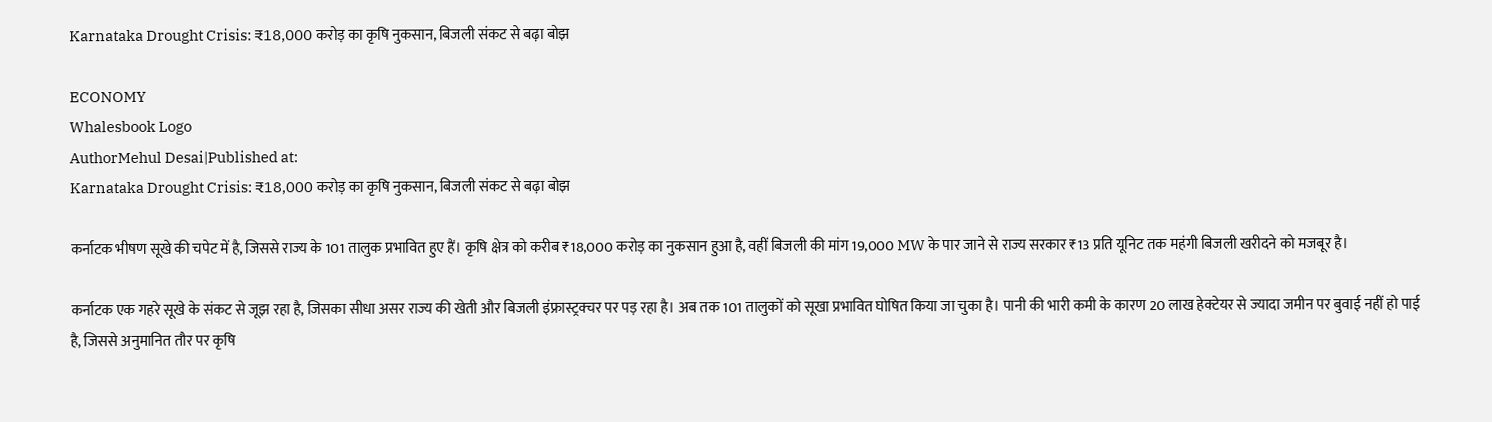Karnataka Drought Crisis: ₹18,000 करोड़ का कृषि नुकसान, बिजली संकट से बढ़ा बोझ

ECONOMY
Whalesbook Logo
AuthorMehul Desai|Published at:
Karnataka Drought Crisis: ₹18,000 करोड़ का कृषि नुकसान, बिजली संकट से बढ़ा बोझ

कर्नाटक भीषण सूखे की चपेट में है, जिससे राज्य के 101 तालुक प्रभावित हुए हैं। कृषि क्षेत्र को करीब ₹18,000 करोड़ का नुकसान हुआ है, वहीं बिजली की मांग 19,000 MW के पार जाने से राज्य सरकार ₹13 प्रति यूनिट तक महंगी बिजली खरीदने को मजबूर है।

कर्नाटक एक गहरे सूखे के संकट से जूझ रहा है, जिसका सीधा असर राज्य की खेती और बिजली इंफ्रास्ट्रक्चर पर पड़ रहा है। अब तक 101 तालुकों को सूखा प्रभावित घोषित किया जा चुका है। पानी की भारी कमी के कारण 20 लाख हेक्टेयर से ज्यादा जमीन पर बुवाई नहीं हो पाई है, जिससे अनुमानित तौर पर कृषि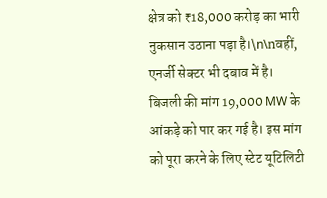क्षेत्र को ₹18,000 करोड़ का भारी नुकसान उठाना पड़ा है।\n\nवहीं, एनर्जी सेक्टर भी दबाव में है। बिजली की मांग 19,000 MW के आंकड़े को पार कर गई है। इस मांग को पूरा करने के लिए स्टेट यूटिलिटी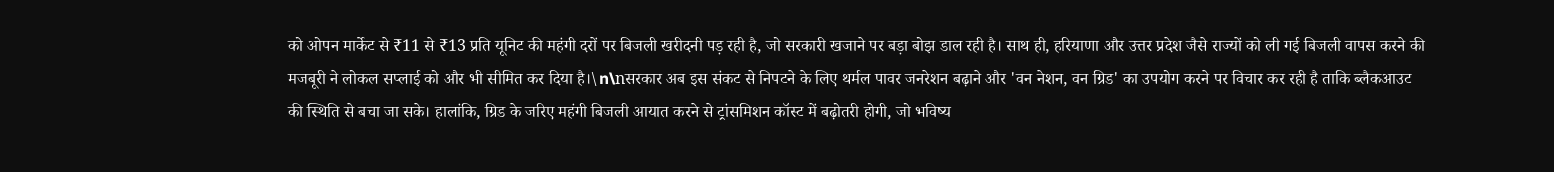को ओपन मार्केट से ₹11 से ₹13 प्रति यूनिट की महंगी दरों पर बिजली खरीदनी पड़ रही है, जो सरकारी खजाने पर बड़ा बोझ डाल रही है। साथ ही, हरियाणा और उत्तर प्रदेश जैसे राज्यों को ली गई बिजली वापस करने की मजबूरी ने लोकल सप्लाई को और भी सीमित कर दिया है।\n\nसरकार अब इस संकट से निपटने के लिए थर्मल पावर जनरेशन बढ़ाने और 'वन नेशन, वन ग्रिड' का उपयोग करने पर विचार कर रही है ताकि ब्लैकआउट की स्थिति से बचा जा सके। हालांकि, ग्रिड के जरिए महंगी बिजली आयात करने से ट्रांसमिशन कॉस्ट में बढ़ोतरी होगी, जो भविष्य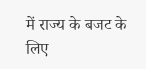में राज्य के बजट के लिए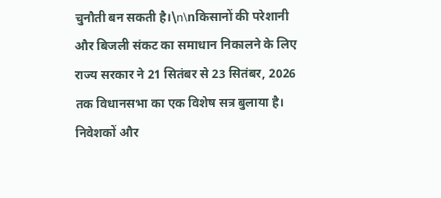चुनौती बन सकती है।\n\nकिसानों की परेशानी और बिजली संकट का समाधान निकालने के लिए राज्य सरकार ने 21 सितंबर से 23 सितंबर, 2026 तक विधानसभा का एक विशेष सत्र बुलाया है। निवेशकों और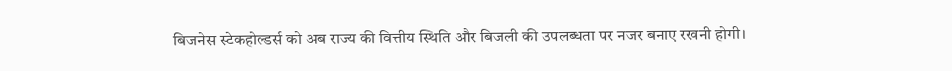बिजनेस स्टेकहोल्डर्स को अब राज्य की वित्तीय स्थिति और बिजली की उपलब्धता पर नजर बनाए रखनी होगी।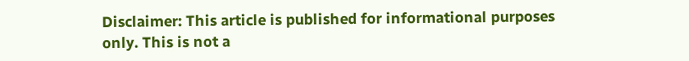Disclaimer: This article is published for informational purposes only. This is not a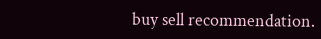buy sell recommendation.